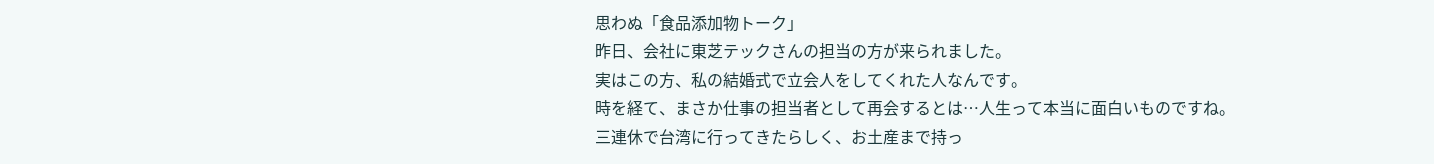思わぬ「食品添加物トーク」
昨日、会社に東芝テックさんの担当の方が来られました。
実はこの方、私の結婚式で立会人をしてくれた人なんです。
時を経て、まさか仕事の担当者として再会するとは…人生って本当に面白いものですね。
三連休で台湾に行ってきたらしく、お土産まで持っ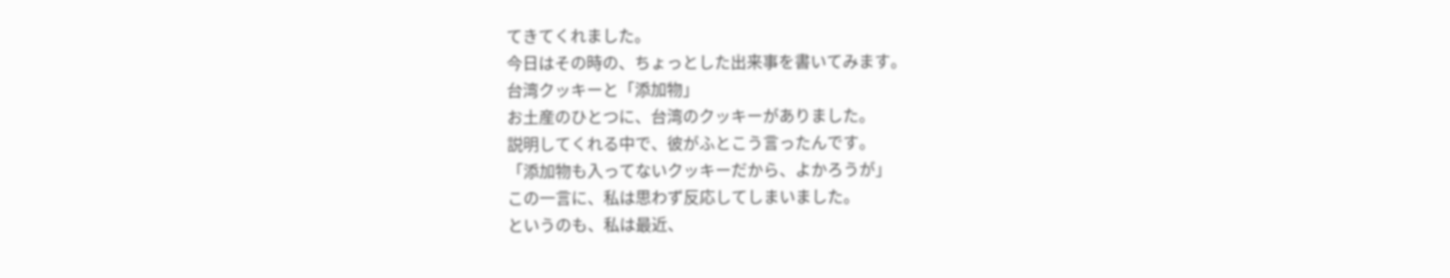てきてくれました。
今日はその時の、ちょっとした出来事を書いてみます。
台湾クッキーと「添加物」
お土産のひとつに、台湾のクッキーがありました。
説明してくれる中で、彼がふとこう言ったんです。
「添加物も入ってないクッキーだから、よかろうが」
この一言に、私は思わず反応してしまいました。
というのも、私は最近、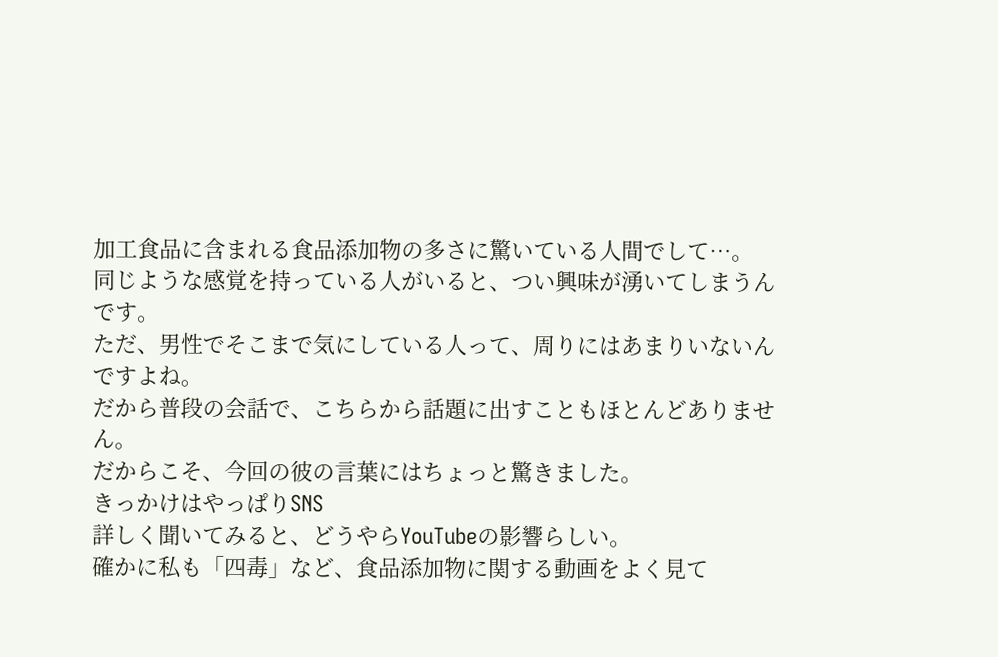加工食品に含まれる食品添加物の多さに驚いている人間でして…。
同じような感覚を持っている人がいると、つい興味が湧いてしまうんです。
ただ、男性でそこまで気にしている人って、周りにはあまりいないんですよね。
だから普段の会話で、こちらから話題に出すこともほとんどありません。
だからこそ、今回の彼の言葉にはちょっと驚きました。
きっかけはやっぱりSNS
詳しく聞いてみると、どうやらYouTubeの影響らしい。
確かに私も「四毒」など、食品添加物に関する動画をよく見て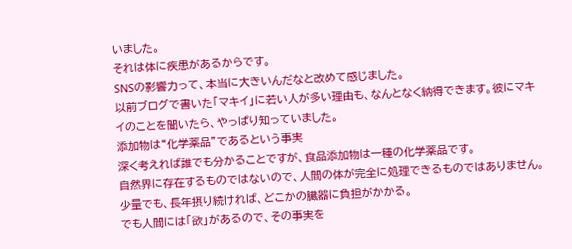いました。
それは体に疾患があるからです。
SNSの影響力って、本当に大きいんだなと改めて感じました。
以前ブログで書いた「マキイ」に若い人が多い理由も、なんとなく納得できます。彼にマキイのことを聞いたら、やっぱり知っていました。
添加物は“化学薬品”であるという事実
深く考えれば誰でも分かることですが、食品添加物は一種の化学薬品です。
自然界に存在するものではないので、人間の体が完全に処理できるものではありません。
少量でも、長年摂り続ければ、どこかの臓器に負担がかかる。
でも人間には「欲」があるので、その事実を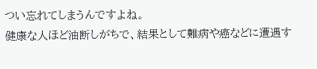つい忘れてしまうんですよね。
健康な人ほど油断しがちで、結果として難病や癌などに遭遇す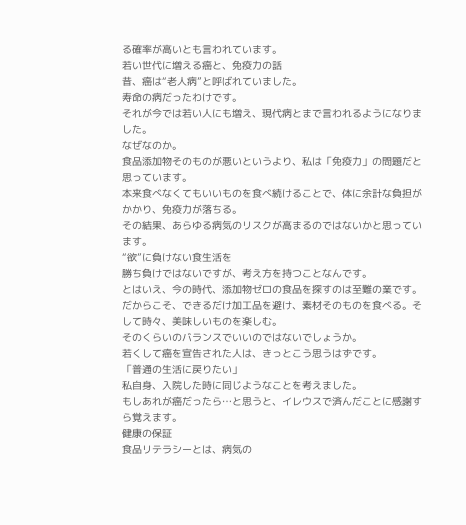る確率が高いとも言われています。
若い世代に増える癌と、免疫力の話
昔、癌は“老人病”と呼ばれていました。
寿命の病だったわけです。
それが今では若い人にも増え、現代病とまで言われるようになりました。
なぜなのか。
食品添加物そのものが悪いというより、私は「免疫力」の問題だと思っています。
本来食べなくてもいいものを食べ続けることで、体に余計な負担がかかり、免疫力が落ちる。
その結果、あらゆる病気のリスクが高まるのではないかと思っています。
“欲”に負けない食生活を
勝ち負けではないですが、考え方を持つことなんです。
とはいえ、今の時代、添加物ゼロの食品を探すのは至難の業です。
だからこそ、できるだけ加工品を避け、素材そのものを食べる。そして時々、美味しいものを楽しむ。
そのくらいのバランスでいいのではないでしょうか。
若くして癌を宣告された人は、きっとこう思うはずです。
「普通の生活に戻りたい」
私自身、入院した時に同じようなことを考えました。
もしあれが癌だったら…と思うと、イレウスで済んだことに感謝すら覚えます。
健康の保証
食品リテラシーとは、病気の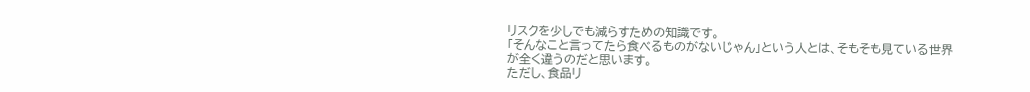リスクを少しでも減らすための知識です。
「そんなこと言ってたら食べるものがないじゃん」という人とは、そもそも見ている世界が全く違うのだと思います。
ただし、食品リ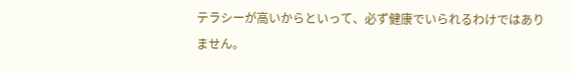テラシーが高いからといって、必ず健康でいられるわけではありません。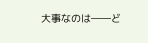大事なのは――ど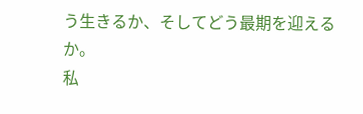う生きるか、そしてどう最期を迎えるか。
私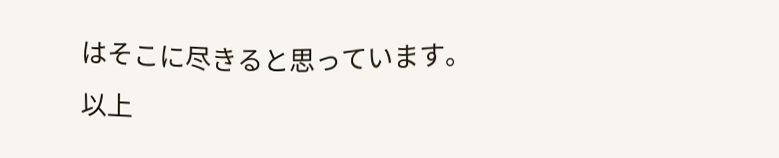はそこに尽きると思っています。
以上